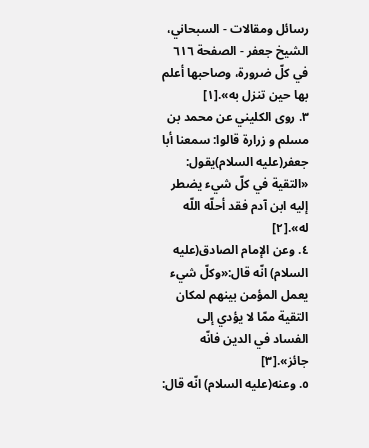رسائل ومقالات - السبحاني، الشيخ جعفر - الصفحة ٦١٦
في كلّ ضرورة، وصاحبها أعلم بها حين تنزل به».[١]
٣. روى الكليني عن محمد بن مسلم و زرارة قالوا: سمعنا أبا جعفر(عليه السلام)يقول: «التقية في كلّ شيء يضطر إليه ابن آدم فقد أحلّه اللّه له».[٢]
٤. وعن الإمام الصادق(عليه السلام) انّه قال:«وكلّ شيء يعمل المؤمن بينهم لمكان التقية ممّا لا يؤدي إلى الفساد في الدين فانّه جائز».[٣]
٥. وعنه(عليه السلام) انّه قال: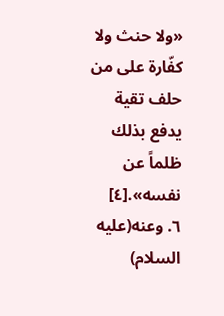«ولا حنث ولا كفّارة على من حلف تقية يدفع بذلك ظلماً عن نفسه».[٤]
٦. وعنه(عليه السلام)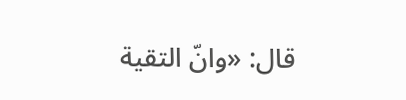قال: «وانّ التقية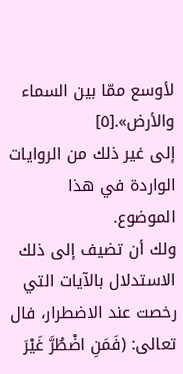لأوسع ممّا بين السماء والأرض».[٥]
إلى غير ذلك من الروايات الواردة في هذا الموضوع.
ولك أن تضيف إلى ذلك الاستدلال بالآيات التي رخصت عند الاضطرار، فال تعالى: (فَمَنِ اضْطُرَّ غَيْرَ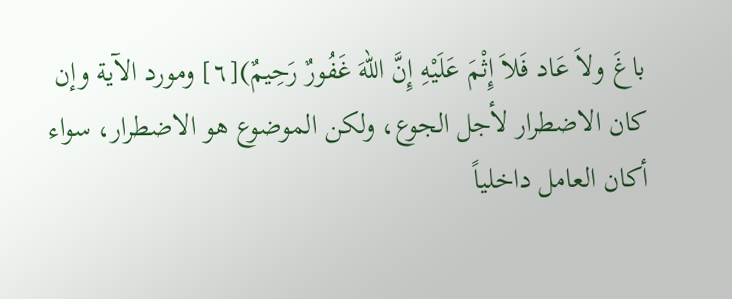باغَ ولاَ عَاد فَلاَ إِثْمَ عَلَيْهِ إِنَّ اللّهَ غَفُورٌ رَحِيمٌ)[٦] ومورد الآية وإن كان الاضطرار لأجل الجوع، ولكن الموضوع هو الاضطرار، سواء أكان العامل داخلياً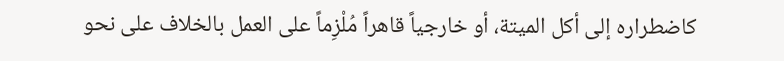كاضطراره إلى أكل الميتة، أو خارجياً قاهراً مُلْزِماً على العمل بالخلاف على نحو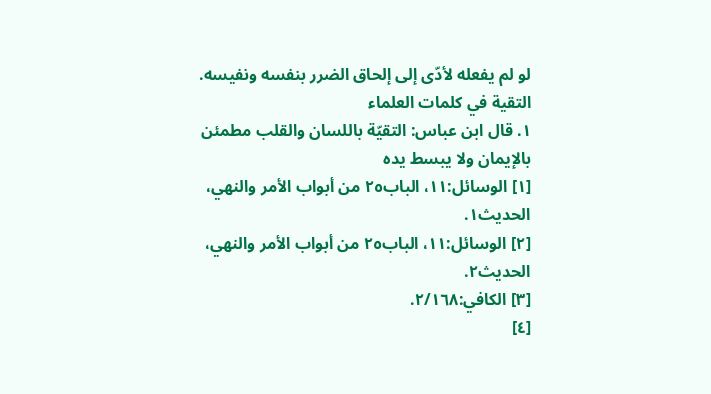لو لم يفعله لأدّى إلى إلحاق الضرر بنفسه ونفيسه.
التقية في كلمات العلماء
١. قال ابن عباس: التقيّة باللسان والقلب مطمئن بالإيمان ولا يبسط يده
[١] الوسائل:١١، الباب٢٥ من أبواب الأمر والنهي، الحديث١.
[٢] الوسائل:١١، الباب٢٥ من أبواب الأمر والنهي، الحديث٢.
[٣] الكافي:٢/١٦٨.
[٤]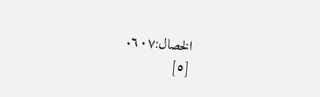الخصال:٦٠٧.
[٥]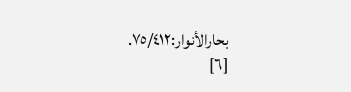بحارالأنوار:٧٥/٤١٢.
[٦]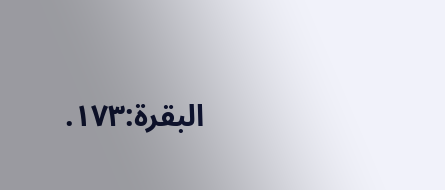البقرة:١٧٣.